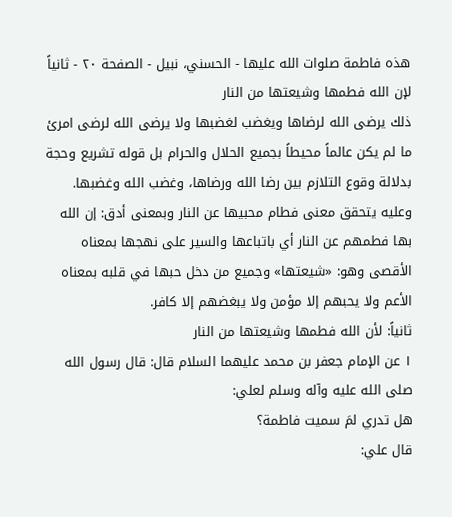هذه فاطمة صلوات الله عليها - الحسني، نبيل - الصفحة ٢٠ - ثانياً لإن الله فطمها وشيعتها من النار
ذلك يرضى الله لرضاها ويغضب لغضبها ولا يرضى الله لرضى امرئ ما لم يكن عالماً محيطاً بجميع الحلال والحرام بل قوله تشريع وحجة بدلالة وقوع التلازم بين رضا الله ورضاها، وغضب الله وغضبها.
وعليه يتحقق معنى فطام محبيها عن النار وبمعنى أدق: إن الله بها فطمهم عن النار أي باتباعها والسير على نهجها بمعناه الأقصى وهو: «شيعتها» وجميع من دخل حبها في قلبه بمعناه الأعم ولا يحبهم إلا مؤمن ولا يبغضهم إلا كافر.
ثانياً: لأن الله فطمها وشيعتها من النار
١ عن الإمام جعفر بن محمد عليهما السلام قال: قال رسول الله صلى الله عليه وآله وسلم لعلي:
هل تدري لمَ سميت فاطمة؟
قال علي: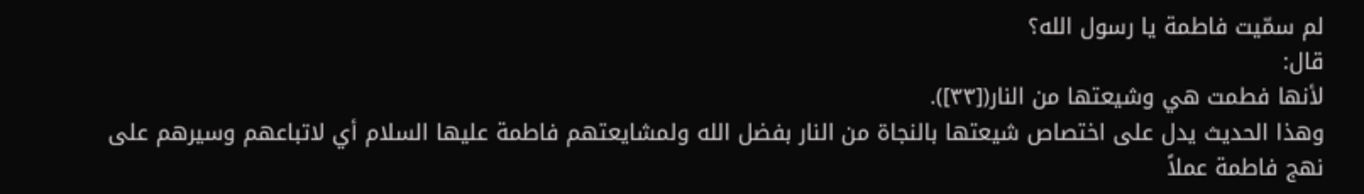لم سمّيت فاطمة يا رسول الله؟
قال:
لأنها فطمت هي وشيعتها من النار([٣٣]).
وهذا الحديث يدل على اختصاص شيعتها بالنجاة من النار بفضل الله ولمشايعتهم فاطمة عليها السلام أي لاتباعهم وسيرهم على نهج فاطمة عملاً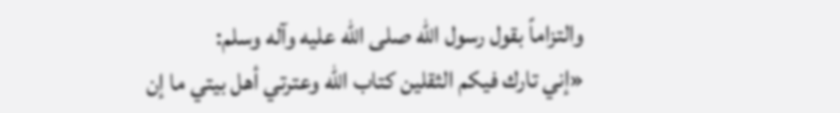والتزاماً بقول رسول الله صلى الله عليه وآله وسلم:
«إني تارك فيكم الثقلين كتاب الله وعترتي أهل بيتي ما إن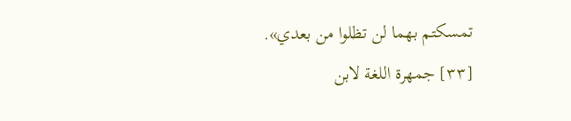تمسكتم بهما لن تظلوا من بعدي».
[٣٣] جمهرة اللغة لابن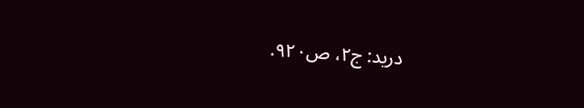دريد: ج٢، ص٩٢٠.